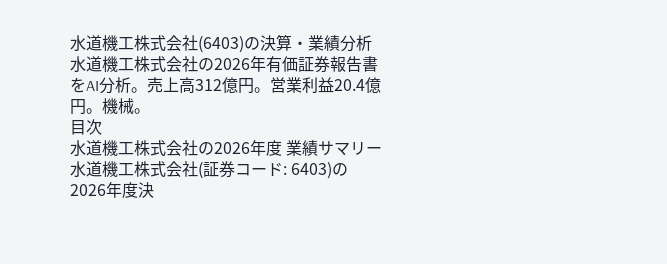水道機工株式会社(6403)の決算・業績分析
水道機工株式会社の2026年有価証券報告書をAI分析。売上高312億円。営業利益20.4億円。機械。
目次
水道機工株式会社の2026年度 業績サマリー
水道機工株式会社(証券コード: 6403)の2026年度決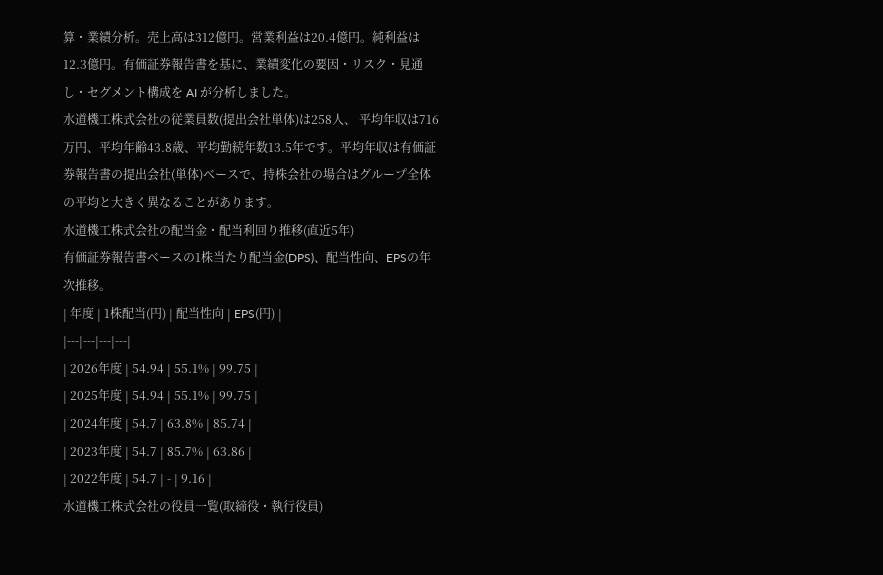算・業績分析。売上高は312億円。営業利益は20.4億円。純利益は12.3億円。有価証券報告書を基に、業績変化の要因・リスク・見通し・セグメント構成を AI が分析しました。
水道機工株式会社の従業員数(提出会社単体)は258人、 平均年収は716万円、平均年齢43.8歳、平均勤続年数13.5年です。平均年収は有価証券報告書の提出会社(単体)ベースで、持株会社の場合はグループ全体の平均と大きく異なることがあります。
水道機工株式会社の配当金・配当利回り推移(直近5年)
有価証券報告書ベースの1株当たり配当金(DPS)、配当性向、EPSの年次推移。
| 年度 | 1株配当(円) | 配当性向 | EPS(円) |
|---|---|---|---|
| 2026年度 | 54.94 | 55.1% | 99.75 |
| 2025年度 | 54.94 | 55.1% | 99.75 |
| 2024年度 | 54.7 | 63.8% | 85.74 |
| 2023年度 | 54.7 | 85.7% | 63.86 |
| 2022年度 | 54.7 | - | 9.16 |
水道機工株式会社の役員一覧(取締役・執行役員)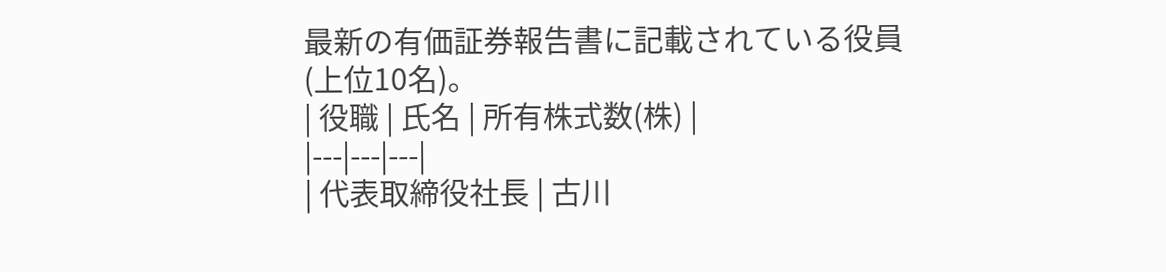最新の有価証券報告書に記載されている役員(上位10名)。
| 役職 | 氏名 | 所有株式数(株) |
|---|---|---|
| 代表取締役社長 | 古川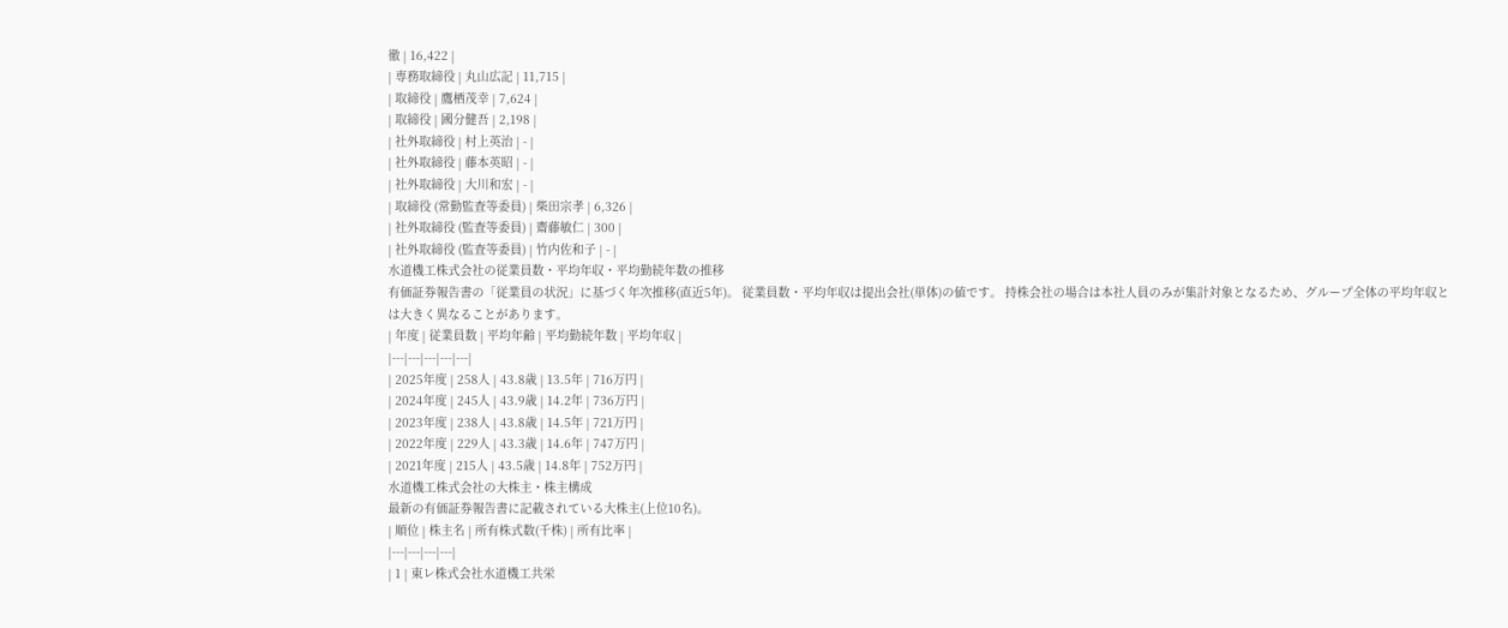徹 | 16,422 |
| 専務取締役 | 丸山広記 | 11,715 |
| 取締役 | 鷹栖茂幸 | 7,624 |
| 取締役 | 國分健吾 | 2,198 |
| 社外取締役 | 村上英治 | - |
| 社外取締役 | 藤本英昭 | - |
| 社外取締役 | 大川和宏 | - |
| 取締役 (常勤監査等委員) | 柴田宗孝 | 6,326 |
| 社外取締役 (監査等委員) | 齋藤敏仁 | 300 |
| 社外取締役 (監査等委員) | 竹内佐和子 | - |
水道機工株式会社の従業員数・平均年収・平均勤続年数の推移
有価証券報告書の「従業員の状況」に基づく年次推移(直近5年)。 従業員数・平均年収は提出会社(単体)の値です。 持株会社の場合は本社人員のみが集計対象となるため、グループ全体の平均年収とは大きく異なることがあります。
| 年度 | 従業員数 | 平均年齢 | 平均勤続年数 | 平均年収 |
|---|---|---|---|---|
| 2025年度 | 258人 | 43.8歳 | 13.5年 | 716万円 |
| 2024年度 | 245人 | 43.9歳 | 14.2年 | 736万円 |
| 2023年度 | 238人 | 43.8歳 | 14.5年 | 721万円 |
| 2022年度 | 229人 | 43.3歳 | 14.6年 | 747万円 |
| 2021年度 | 215人 | 43.5歳 | 14.8年 | 752万円 |
水道機工株式会社の大株主・株主構成
最新の有価証券報告書に記載されている大株主(上位10名)。
| 順位 | 株主名 | 所有株式数(千株) | 所有比率 |
|---|---|---|---|
| 1 | 東レ株式会社水道機工共栄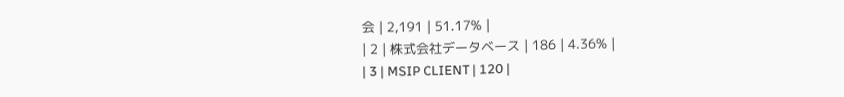会 | 2,191 | 51.17% |
| 2 | 株式会社データベース | 186 | 4.36% |
| 3 | MSIP CLIENT | 120 |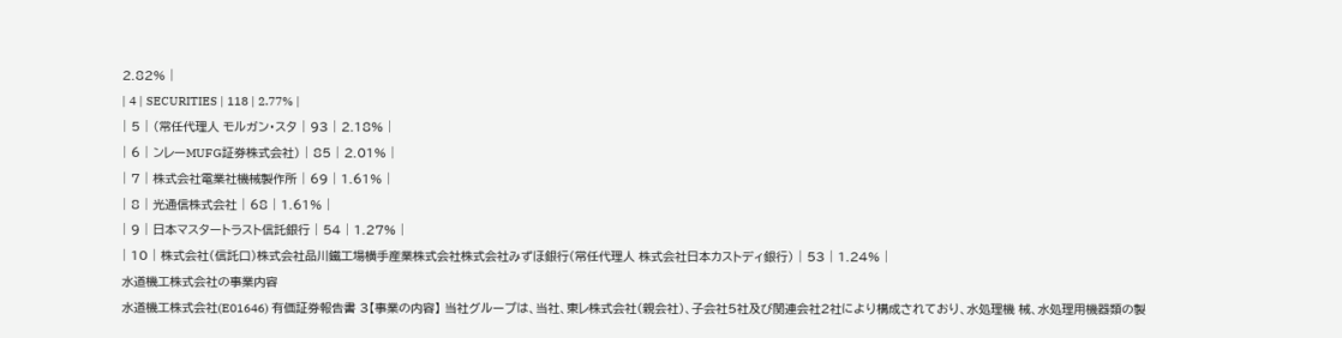2.82% |
| 4 | SECURITIES | 118 | 2.77% |
| 5 | (常任代理人 モルガン・スタ | 93 | 2.18% |
| 6 | ンレーMUFG証券株式会社) | 85 | 2.01% |
| 7 | 株式会社電業社機械製作所 | 69 | 1.61% |
| 8 | 光通信株式会社 | 68 | 1.61% |
| 9 | 日本マスタートラスト信託銀行 | 54 | 1.27% |
| 10 | 株式会社(信託口)株式会社品川鐵工場横手産業株式会社株式会社みずほ銀行(常任代理人 株式会社日本カストディ銀行) | 53 | 1.24% |
水道機工株式会社の事業内容
水道機工株式会社(E01646) 有価証券報告書 3【事業の内容】 当社グループは、当社、東レ株式会社(親会社)、子会社5社及び関連会社2社により構成されており、水処理機 械、水処理用機器類の製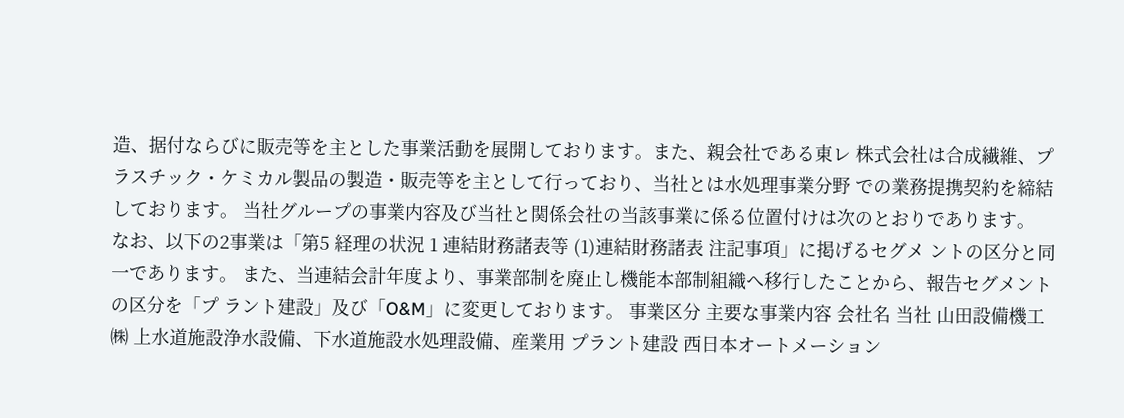造、据付ならびに販売等を主とした事業活動を展開しております。また、親会社である東レ 株式会社は合成繊維、プラスチック・ケミカル製品の製造・販売等を主として行っており、当社とは水処理事業分野 での業務提携契約を締結しております。 当社グループの事業内容及び当社と関係会社の当該事業に係る位置付けは次のとおりであります。 なお、以下の2事業は「第5 経理の状況 1 連結財務諸表等 (1)連結財務諸表 注記事項」に掲げるセグメ ントの区分と同一であります。 また、当連結会計年度より、事業部制を廃止し機能本部制組織へ移行したことから、報告セグメントの区分を「プ ラント建設」及び「O&M」に変更しております。 事業区分 主要な事業内容 会社名 当社 山田設備機工㈱ 上水道施設浄水設備、下水道施設水処理設備、産業用 プラント建設 西日本オートメーション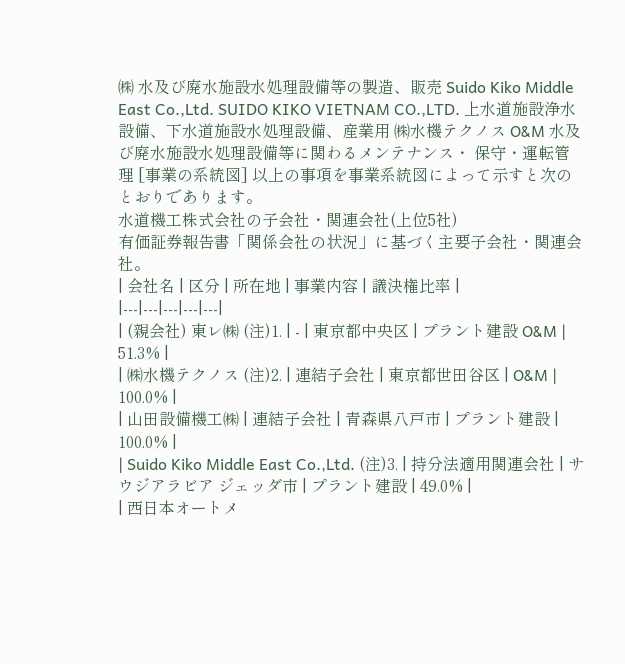㈱ 水及び廃水施設水処理設備等の製造、販売 Suido Kiko Middle East Co.,Ltd. SUIDO KIKO VIETNAM CO.,LTD. 上水道施設浄水設備、下水道施設水処理設備、産業用 ㈱水機テクノス O&M 水及び廃水施設水処理設備等に関わるメンテナンス・ 保守・運転管理 [事業の系統図] 以上の事項を事業系統図によって示すと次のとおりであります。
水道機工株式会社の子会社・関連会社(上位5社)
有価証券報告書「関係会社の状況」に基づく主要子会社・関連会社。
| 会社名 | 区分 | 所在地 | 事業内容 | 議決権比率 |
|---|---|---|---|---|
| (親会社) 東レ㈱ (注)1. | - | 東京都中央区 | プラント建設 O&M | 51.3% |
| ㈱水機テクノス (注)2. | 連結子会社 | 東京都世田谷区 | O&M | 100.0% |
| 山田設備機工㈱ | 連結子会社 | 青森県八戸市 | プラント建設 | 100.0% |
| Suido Kiko Middle East Co.,Ltd. (注)3. | 持分法適用関連会社 | サウジアラビア ジェッダ市 | プラント建設 | 49.0% |
| 西日本オートメ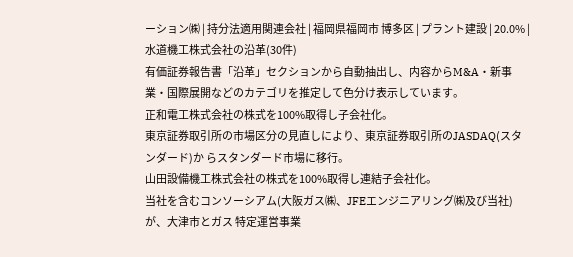ーション㈱ | 持分法適用関連会社 | 福岡県福岡市 博多区 | プラント建設 | 20.0% |
水道機工株式会社の沿革(30件)
有価証券報告書「沿革」セクションから自動抽出し、内容からM&A・新事業・国際展開などのカテゴリを推定して色分け表示しています。
正和電工株式会社の株式を100%取得し子会社化。
東京証券取引所の市場区分の見直しにより、東京証券取引所のJASDAQ(スタンダード)か らスタンダード市場に移行。
山田設備機工株式会社の株式を100%取得し連結子会社化。
当社を含むコンソーシアム(大阪ガス㈱、JFEエンジニアリング㈱及び当社)が、大津市とガス 特定運営事業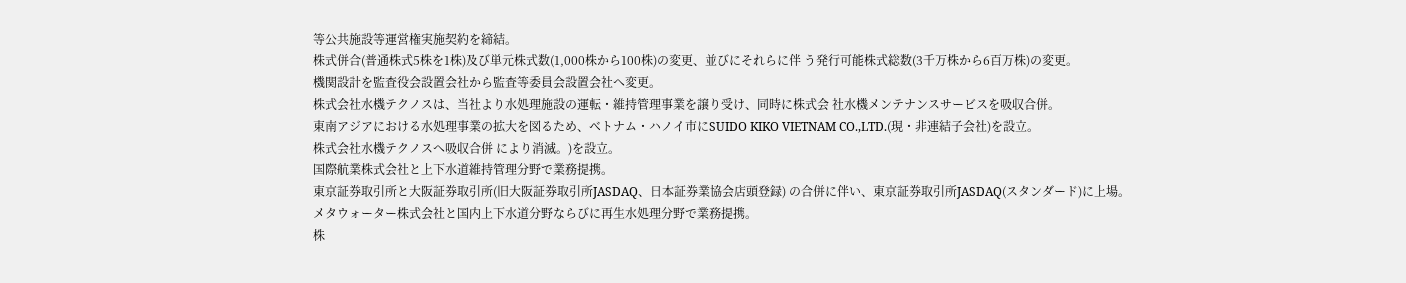等公共施設等運営権実施契約を締結。
株式併合(普通株式5株を1株)及び単元株式数(1,000株から100株)の変更、並びにそれらに伴 う発行可能株式総数(3千万株から6百万株)の変更。
機関設計を監査役会設置会社から監査等委員会設置会社へ変更。
株式会社水機テクノスは、当社より水処理施設の運転・維持管理事業を譲り受け、同時に株式会 社水機メンテナンスサービスを吸収合併。
東南アジアにおける水処理事業の拡大を図るため、ベトナム・ハノイ市にSUIDO KIKO VIETNAM CO.,LTD.(現・非連結子会社)を設立。
株式会社水機テクノスへ吸収合併 により消滅。)を設立。
国際航業株式会社と上下水道維持管理分野で業務提携。
東京証券取引所と大阪証券取引所(旧大阪証券取引所JASDAQ、日本証券業協会店頭登録) の合併に伴い、東京証券取引所JASDAQ(スタンダード)に上場。
メタウォーター株式会社と国内上下水道分野ならびに再生水処理分野で業務提携。
株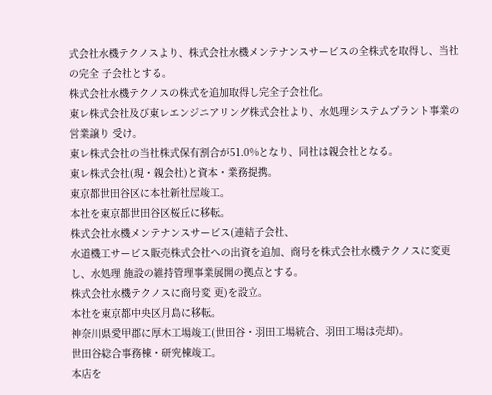式会社水機テクノスより、株式会社水機メンテナンスサービスの全株式を取得し、当社の完全 子会社とする。
株式会社水機テクノスの株式を追加取得し完全子会社化。
東レ株式会社及び東レエンジニアリング株式会社より、水処理システムプラント事業の営業譲り 受け。
東レ株式会社の当社株式保有割合が51.0%となり、同社は親会社となる。
東レ株式会社(現・親会社)と資本・業務提携。
東京都世田谷区に本社新社屋竣工。
本社を東京都世田谷区桜丘に移転。
株式会社水機メンテナンスサービス(連結子会社、
水道機工サービス販売株式会社への出資を追加、商号を株式会社水機テクノスに変更し、水処理 施設の維持管理事業展開の拠点とする。
株式会社水機テクノスに商号変 更)を設立。
本社を東京都中央区月島に移転。
神奈川県愛甲郡に厚木工場竣工(世田谷・羽田工場統合、羽田工場は売却)。
世田谷総合事務棟・研究棟竣工。
本店を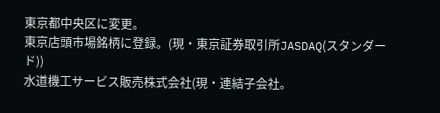東京都中央区に変更。
東京店頭市場銘柄に登録。(現・東京証券取引所JASDAQ(スタンダード))
水道機工サービス販売株式会社(現・連結子会社。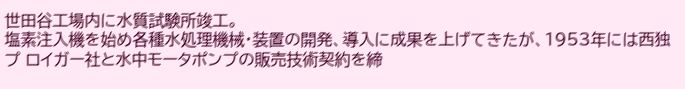世田谷工場内に水質試験所竣工。
塩素注入機を始め各種水処理機械・装置の開発、導入に成果を上げてきたが、1953年には西独プ ロイガー社と水中モータポンプの販売技術契約を締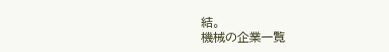結。
機械の企業一覧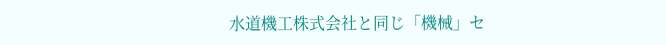水道機工株式会社と同じ「機械」セ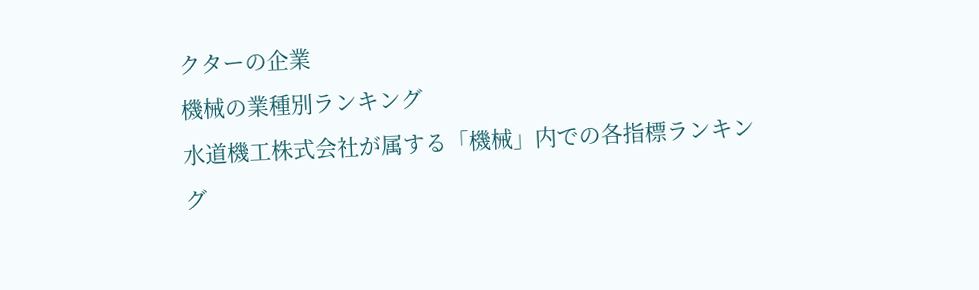クターの企業
機械の業種別ランキング
水道機工株式会社が属する「機械」内での各指標ランキング